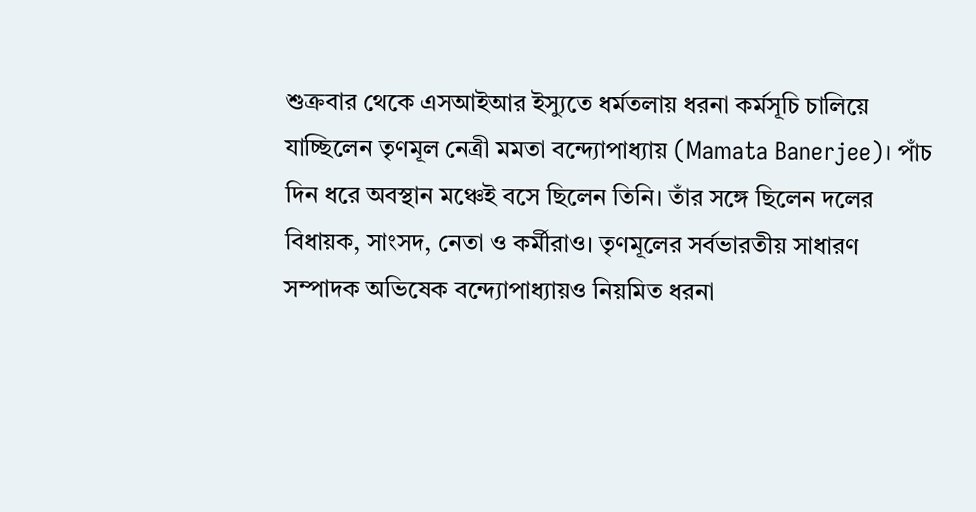শুক্রবার থেকে এসআইআর ইস্যুতে ধর্মতলায় ধরনা কর্মসূচি চালিয়ে যাচ্ছিলেন তৃণমূল নেত্রী মমতা বন্দ্যোপাধ্যায় (Mamata Banerjee)। পাঁচ দিন ধরে অবস্থান মঞ্চেই বসে ছিলেন তিনি। তাঁর সঙ্গে ছিলেন দলের বিধায়ক, সাংসদ, নেতা ও কর্মীরাও। তৃণমূলের সর্বভারতীয় সাধারণ সম্পাদক অভিষেক বন্দ্যোপাধ্যায়ও নিয়মিত ধরনা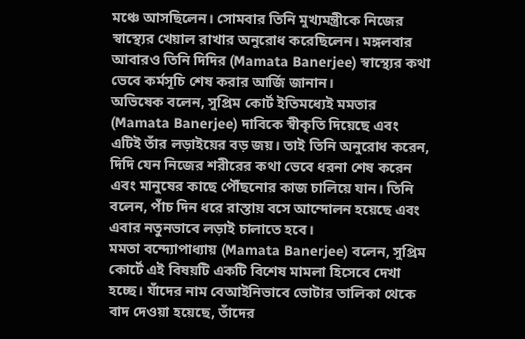মঞ্চে আসছিলেন। সোমবার তিনি মুখ্যমন্ত্রীকে নিজের স্বাস্থ্যের খেয়াল রাখার অনুরোধ করেছিলেন। মঙ্গলবার আবারও তিনি দিদির (Mamata Banerjee) স্বাস্থ্যের কথা ভেবে কর্মসূচি শেষ করার আর্জি জানান।
অভিষেক বলেন, সুপ্রিম কোর্ট ইতিমধ্যেই মমতার (Mamata Banerjee) দাবিকে স্বীকৃতি দিয়েছে এবং এটিই তাঁর লড়াইয়ের বড় জয়। তাই তিনি অনুরোধ করেন, দিদি যেন নিজের শরীরের কথা ভেবে ধরনা শেষ করেন এবং মানুষের কাছে পৌঁছনোর কাজ চালিয়ে যান। তিনি বলেন, পাঁচ দিন ধরে রাস্তায় বসে আন্দোলন হয়েছে এবং এবার নতুনভাবে লড়াই চালাতে হবে।
মমতা বন্দ্যোপাধ্যায় (Mamata Banerjee) বলেন, সুপ্রিম কোর্টে এই বিষয়টি একটি বিশেষ মামলা হিসেবে দেখা হচ্ছে। যাঁদের নাম বেআইনিভাবে ভোটার তালিকা থেকে বাদ দেওয়া হয়েছে, তাঁদের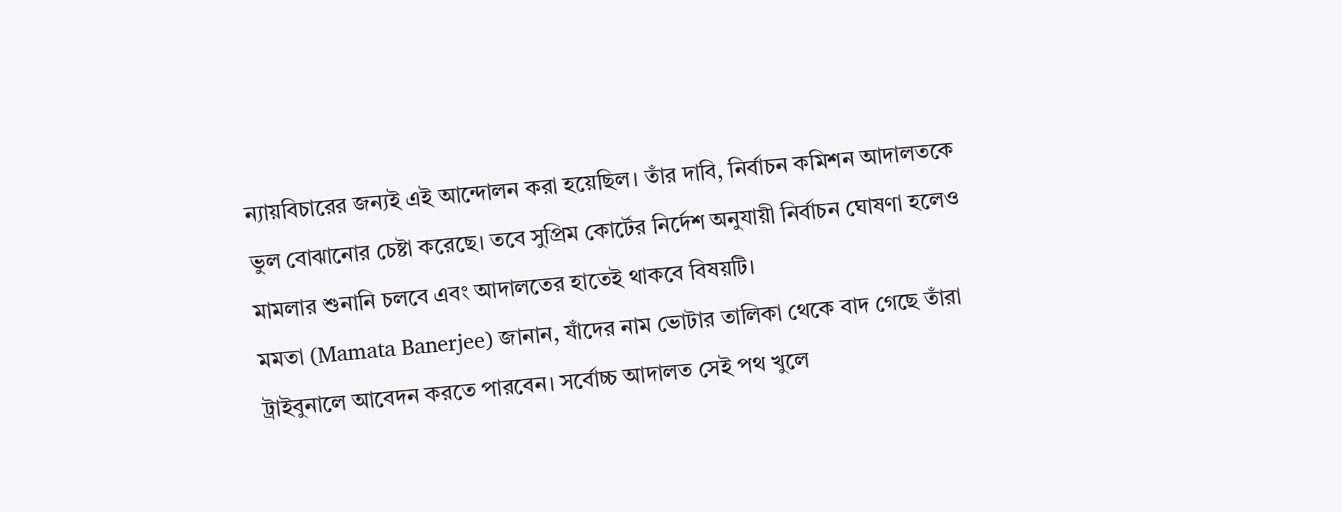ন্যায়বিচারের জন্যই এই আন্দোলন করা হয়েছিল। তাঁর দাবি, নির্বাচন কমিশন আদালতকে ভুল বোঝানোর চেষ্টা করেছে। তবে সুপ্রিম কোর্টের নির্দেশ অনুযায়ী নির্বাচন ঘোষণা হলেও মামলার শুনানি চলবে এবং আদালতের হাতেই থাকবে বিষয়টি।
মমতা (Mamata Banerjee) জানান, যাঁদের নাম ভোটার তালিকা থেকে বাদ গেছে তাঁরা ট্রাইবুনালে আবেদন করতে পারবেন। সর্বোচ্চ আদালত সেই পথ খুলে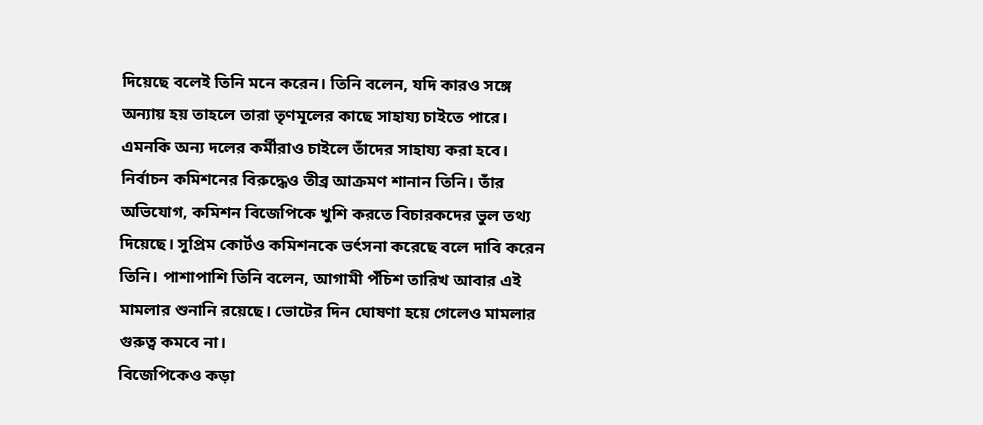দিয়েছে বলেই তিনি মনে করেন। তিনি বলেন, যদি কারও সঙ্গে অন্যায় হয় তাহলে তারা তৃণমূলের কাছে সাহায্য চাইতে পারে। এমনকি অন্য দলের কর্মীরাও চাইলে তাঁদের সাহায্য করা হবে।
নির্বাচন কমিশনের বিরুদ্ধেও তীব্র আক্রমণ শানান তিনি। তাঁর অভিযোগ, কমিশন বিজেপিকে খুশি করতে বিচারকদের ভুল তথ্য দিয়েছে। সুপ্রিম কোর্টও কমিশনকে ভর্ৎসনা করেছে বলে দাবি করেন তিনি। পাশাপাশি তিনি বলেন, আগামী পঁচিশ তারিখ আবার এই মামলার শুনানি রয়েছে। ভোটের দিন ঘোষণা হয়ে গেলেও মামলার গুরুত্ব কমবে না।
বিজেপিকেও কড়া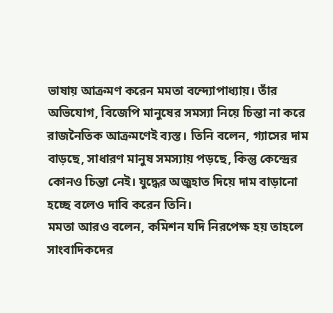ভাষায় আক্রমণ করেন মমতা বন্দ্যোপাধ্যায়। তাঁর অভিযোগ, বিজেপি মানুষের সমস্যা নিয়ে চিন্তা না করে রাজনৈতিক আক্রমণেই ব্যস্ত। তিনি বলেন, গ্যাসের দাম বাড়ছে, সাধারণ মানুষ সমস্যায় পড়ছে, কিন্তু কেন্দ্রের কোনও চিন্তা নেই। যুদ্ধের অজুহাত দিয়ে দাম বাড়ানো হচ্ছে বলেও দাবি করেন তিনি।
মমতা আরও বলেন, কমিশন যদি নিরপেক্ষ হয় তাহলে সাংবাদিকদের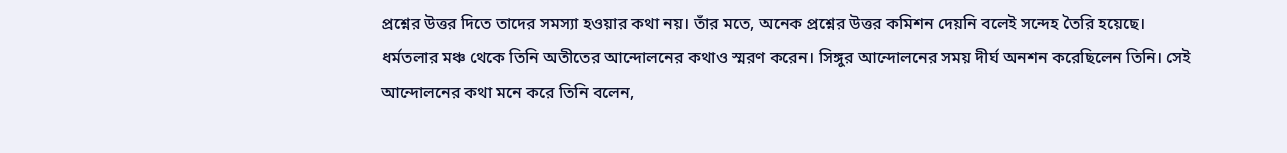প্রশ্নের উত্তর দিতে তাদের সমস্যা হওয়ার কথা নয়। তাঁর মতে, অনেক প্রশ্নের উত্তর কমিশন দেয়নি বলেই সন্দেহ তৈরি হয়েছে।
ধর্মতলার মঞ্চ থেকে তিনি অতীতের আন্দোলনের কথাও স্মরণ করেন। সিঙ্গুর আন্দোলনের সময় দীর্ঘ অনশন করেছিলেন তিনি। সেই আন্দোলনের কথা মনে করে তিনি বলেন,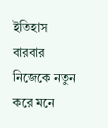ইতিহাস বারবার নিজেকে নতুন করে মনে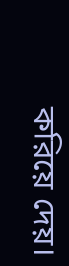করিয়ে দেয়।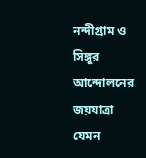নন্দীগ্রাম ও সিঙ্গুর আন্দোলনের জয়যাত্রা যেমন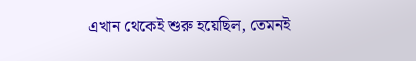এখান থেকেই শুরু হয়েছিল, তেমনই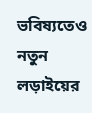ভবিষ্যতেও নতুন লড়াইয়ের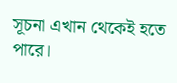সূচনা এখান থেকেই হতে পারে।